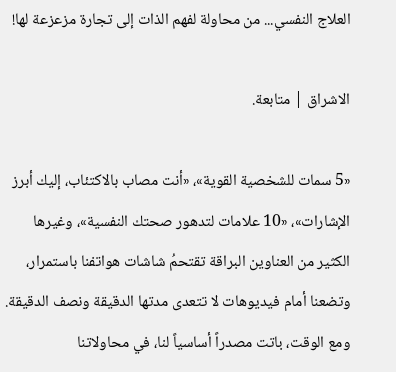العلاج النفسي... من محاولة لفهم الذات إلى تجارة مزعزعة لها!

الاشراق | متابعة.

«5 سمات للشخصية القوية»، «أنت مصاب بالاكتئاب، إليك أبرز الإشارات»، «10 علامات لتدهور صحتك النفسية»، وغيرها الكثير من العناوين البراقة تقتحمُ شاشات هواتفنا باستمرار، وتضعنا أمام فيديوهات لا تتعدى مدتها الدقيقة ونصف الدقيقة. ومع الوقت، باتت مصدراً أساسياً لنا، في محاولاتنا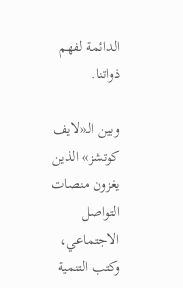الدائمة لفهم ذواتنا.

وبين الـ«لايف كوتشز» الذين يغزون منصات التواصل الاجتماعي، وكتب التنمية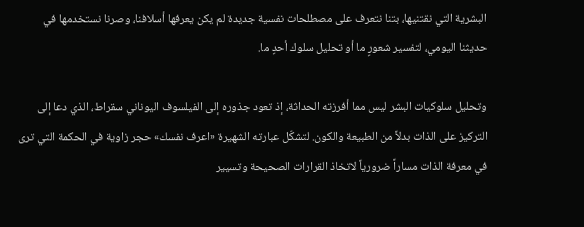البشرية التي نقتنيها، بتنا نتعرف على مصطلحات نفسية جديدة لم يكن يعرفها أسلافنا، وصرنا نستخدمها في حديثنا اليومي، لتفسير شعورٍ ما أو تحليل سلوك أحدٍ ما.

وتحليل سلوكيات البشر ليس مما أفرزته الحداثة، إذ تعود جذوره إلى الفيلسوف اليوناني سقراط، الذي دعا إلى التركيز على الذات بدلاً من الطبيعة والكون. لتشكّل عبارته الشهيرة «اعرف نفسك» حجر زاوية في الحكمة التي ترى في معرفة الذات مساراً ضرورياً لاتخاذ القرارات الصحيحة وتسيير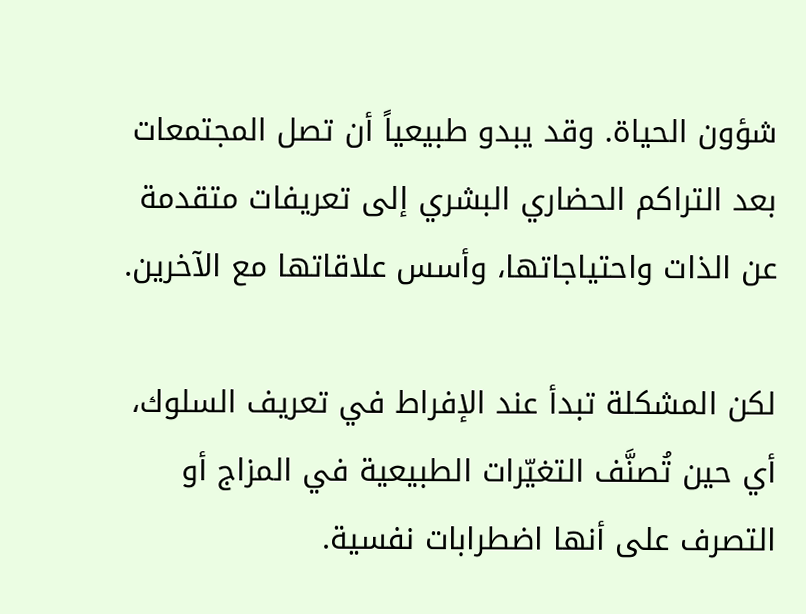شؤون الحياة. وقد يبدو طبيعياً أن تصل المجتمعات بعد التراكم الحضاري البشري إلى تعريفات متقدمة عن الذات واحتياجاتها، وأسس علاقاتها مع الآخرين.

لكن المشكلة تبدأ عند الإفراط في تعريف السلوك، أي حين تُصنَّف التغيّرات الطبيعية في المزاج أو التصرف على أنها اضطرابات نفسية.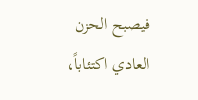فيصبح الحزن العادي اكتئاباً،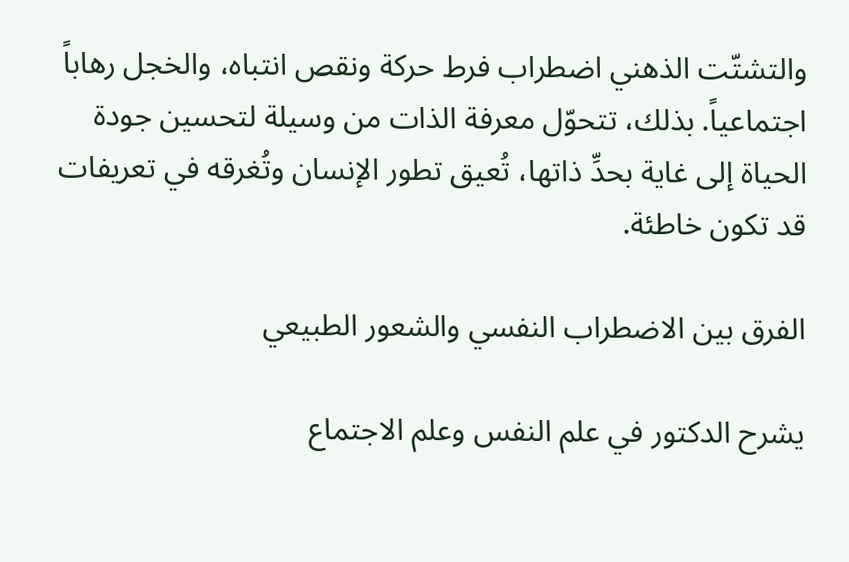والتشتّت الذهني اضطراب فرط حركة ونقص انتباه، والخجل رهاباً اجتماعياً. بذلك، تتحوّل معرفة الذات من وسيلة لتحسين جودة الحياة إلى غاية بحدِّ ذاتها، تُعيق تطور الإنسان وتُغرقه في تعريفات قد تكون خاطئة.

الفرق بين الاضطراب النفسي والشعور الطبيعي

يشرح الدكتور في علم النفس وعلم الاجتماع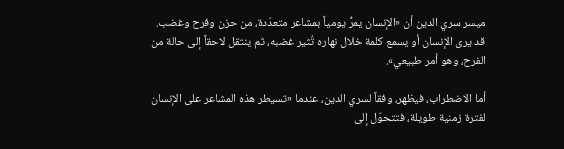ميسر سري الدين أن «الإنسان يمرُّ يومياً بمشاعر متعدّدة، من حزن وفرح وغضب. قد يرى الإنسان أو يسمع كلمة خلال نهاره تُثير غضبه، ثم ينتقل لاحقاً إلى حالة من الفرح، وهو أمر طبيعي».

أما الاضطراب، فيظهر، وفقاً لسري الدين، عندما «تسيطر هذه المشاعر على الإنسان لفترة زمنية طويلة، فتتحوّل إلى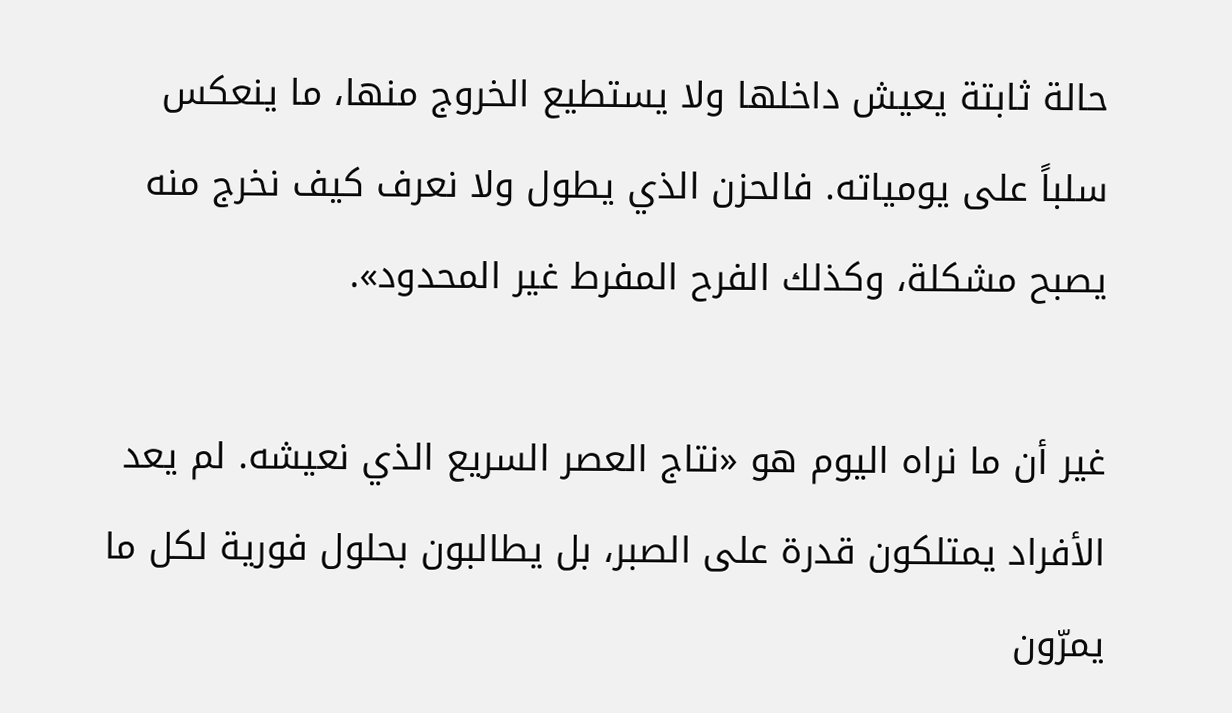حالة ثابتة يعيش داخلها ولا يستطيع الخروج منها، ما ينعكس سلباً على يومياته. فالحزن الذي يطول ولا نعرف كيف نخرج منه يصبح مشكلة، وكذلك الفرح المفرط غير المحدود».

غير أن ما نراه اليوم هو «نتاج العصر السريع الذي نعيشه. لم يعد الأفراد يمتلكون قدرة على الصبر، بل يطالبون بحلول فورية لكل ما يمرّون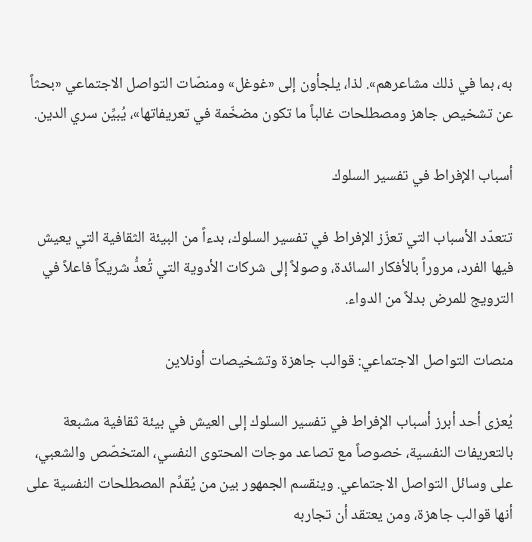به، بما في ذلك مشاعرهم». لذا، يلجأون إلى «غوغل» ومنصّات التواصل الاجتماعي «بحثاً عن تشخيص جاهز ومصطلحات غالباً ما تكون مضخّمة في تعريفاتها»، يُبيِّن سري الدين.

أسباب الإفراط في تفسير السلوك

تتعدّد الأسباب التي تعزّز الإفراط في تفسير السلوك، بدءاً من البيئة الثقافية التي يعيش فيها الفرد، مروراً بالأفكار السائدة، وصولاً إلى شركات الأدوية التي تُعدُّ شريكاً فاعلاً في الترويج للمرض بدلاً من الدواء.

منصات التواصل الاجتماعي: قوالب جاهزة وتشخيصات أونلاين

يُعزى أحد أبرز أسباب الإفراط في تفسير السلوك إلى العيش في بيئة ثقافية مشبعة بالتعريفات النفسية، خصوصاً مع تصاعد موجات المحتوى النفسي، المتخصّص والشعبي، على وسائل التواصل الاجتماعي. وينقسم الجمهور بين من يُقدِّم المصطلحات النفسية على أنها قوالب جاهزة، ومن يعتقد أن تجاربه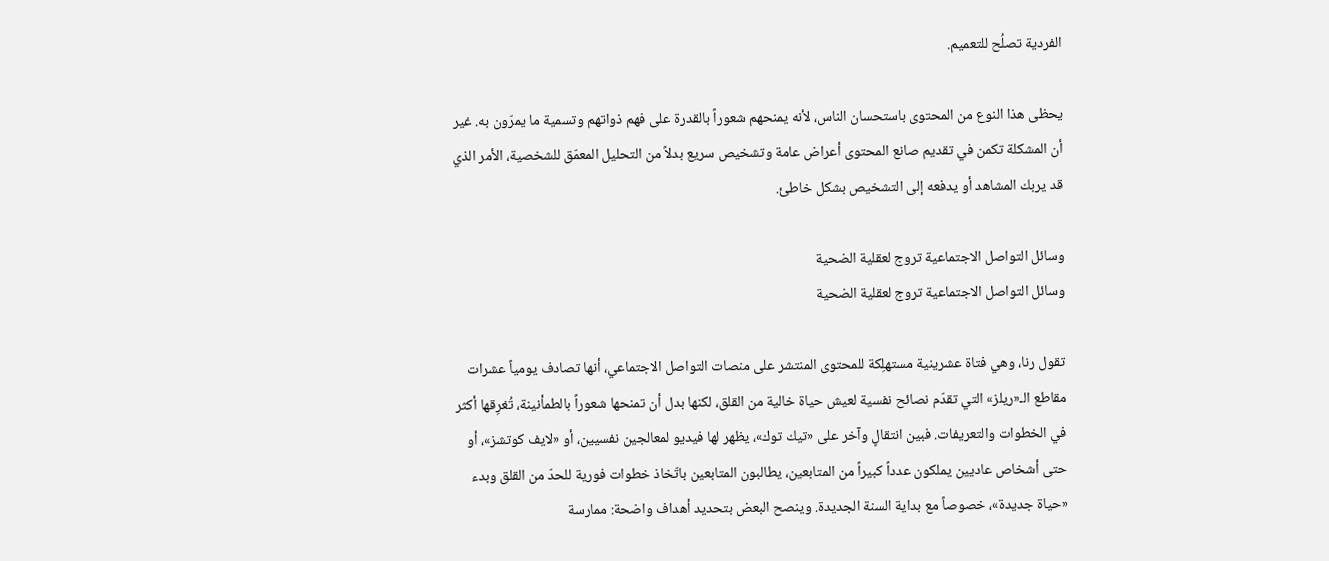الفردية تصلُح للتعميم.

يحظى هذا النوع من المحتوى باستحسان الناس، لأنه يمنحهم شعوراً بالقدرة على فهم ذواتهم وتسمية ما يمرّون به. غير أن المشكلة تكمن في تقديم صانع المحتوى أعراض عامة وتشخيص سريع بدلاً من التحليل المعمّق للشخصية، الأمر الذي قد يربك المشاهد أو يدفعه إلى التشخيص بشكل خاطئ.

وسائل التواصل الاجتماعية تروج لعقلية الضحية
وسائل التواصل الاجتماعية تروج لعقلية الضحية

تقول رنا، وهي فتاة عشرينية مستهلِكة للمحتوى المنتشر على منصات التواصل الاجتماعي، أنها تصادف يومياً عشرات مقاطع الـ«ريلز» التي تقدّم نصائح نفسية لعيش حياة خالية من القلق، لكنها بدل أن تمنحها شعوراً بالطمأنينة، تُغرِقها أكثر في الخطوات والتعريفات. فبين انتقالٍ وآخر على «تيك توك»، يظهر لها فيديو لمعالجين نفسيين، أو «لايف كوتشز»، أو حتى أشخاص عاديين يملكون عدداً كبيراً من المتابعين، يطالبون المتابعين باتّخاذ خطوات فورية للحدّ من القلق وبدء «حياة جديدة»، خصوصاً مع بداية السنة الجديدة. وينصح البعض بتحديد أهداف واضحة: ممارسة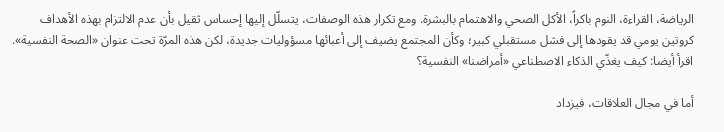الرياضة، القراءة، النوم باكراً، الأكل الصحي والاهتمام بالبشرة. ومع تكرار هذه الوصفات، يتسلّل إليها إحساس ثقيل بأن عدم الالتزام بهذه الأهداف كروتين يومي قد يقودها إلى فشل مستقبلي كبير؛ وكأن المجتمع يضيف إلى أعبائها مسؤوليات جديدة، لكن هذه المرّة تحت عنوان «الصحة النفسية».
اقرأ أيضا: كيف يغذّي الذكاء الاصطناعي «أمراضنا» النفسية؟

أما في مجال العلاقات، فيزداد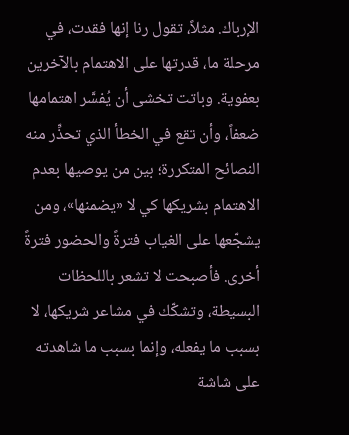الإرباك. مثلاً، تقول رنا إنها فقدت، في مرحلة ما، قدرتها على الاهتمام بالآخرين بعفوية. وباتت تخشى أن يُفسَّر اهتمامها ضعفاً، وأن تقع في الخطأ الذي تحذِّر منه النصائح المتكررة؛ بين من يوصيها بعدم الاهتمام بشريكها كي لا «يضمنها»، ومن يشجّعها على الغياب فترةً والحضور فترةً أخرى. فأصبحت لا تشعر باللحظات البسيطة، وتشكّك في مشاعر شريكها، لا بسبب ما يفعله، وإنما بسبب ما شاهدته على شاشة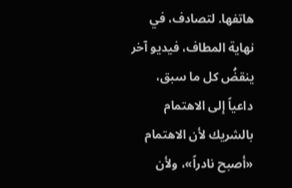هاتفها. لتصادف، في نهاية المطاف، فيديو آخر ينقضُ كل ما سبق، داعياً إلى الاهتمام بالشريك لأن الاهتمام «أصبح نادراً»، ولأن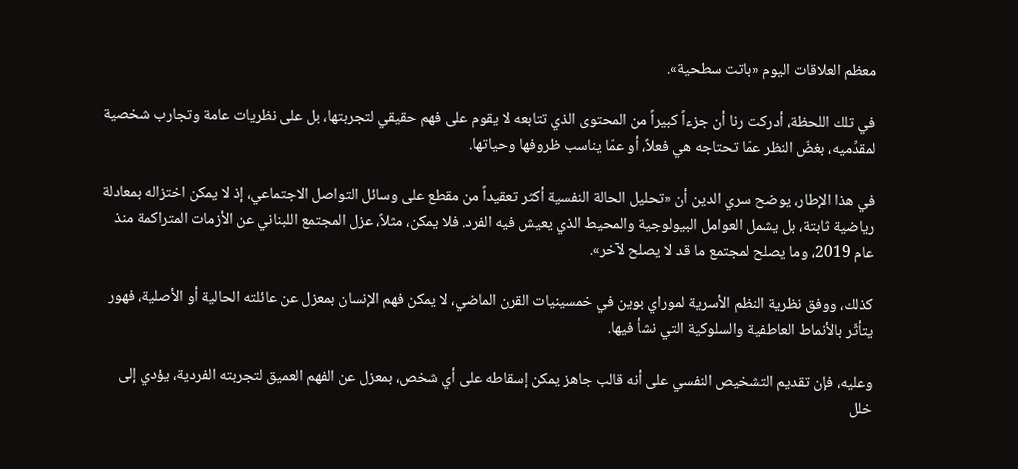معظم العلاقات اليوم «باتت سطحية».

في تلك اللحظة، أدركت رنا أن جزءاً كبيراً من المحتوى الذي تتابعه لا يقوم على فهم حقيقي لتجربتها، بل على نظريات عامة وتجارب شخصية لمقدِّميه، بغضّ النظر عمّا تحتاجه هي فعلاً، أو عمّا يناسب ظروفها وحياتها.

في هذا الإطار، يوضح سري الدين أن «تحليل الحالة النفسية أكثر تعقيداً من مقطع على وسائل التواصل الاجتماعي، إذ لا يمكن اختزاله بمعادلة رياضية ثابتة، بل يشمل العوامل البيولوجية والمحيط الذي يعيش فيه الفرد. فلا يمكن، مثلاً، عزل المجتمع اللبناني عن الأزمات المتراكمة منذ عام 2019، وما يصلح لمجتمع ما قد لا يصلح لآخر».

كذلك، ووفق نظرية النظم الأسرية لموراي بوين في خمسينيات القرن الماضي، لا يمكن فهم الإنسان بمعزل عن عائلته الحالية أو الأصلية، فهور يتأثّر بالأنماط العاطفية والسلوكية التي نشأ فيها.

وعليه، فإن تقديم التشخيص النفسي على أنه قالب جاهز يمكن إسقاطه على أي شخص، بمعزل عن الفهم العميق لتجربته الفردية، يؤدي إلى خلل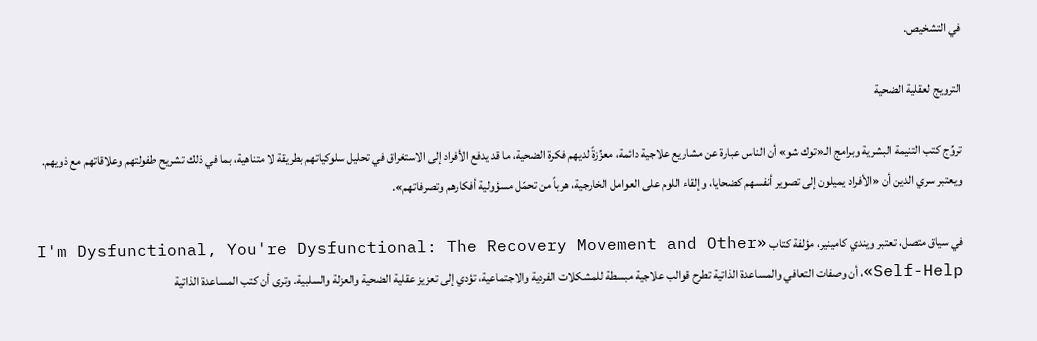في التشخيص.

الترويج لعقلية الضحية

تروِّج كتب التنيمة البشرية وبرامج الـ«توك شو» أن الناس عبارة عن مشاريع علاجية دائمة، معزِّزةً لديهم فكرة الضحية، ما قد يدفع الأفراد إلى الاستغراق في تحليل سلوكياتهم بطريقة لا متناهية، بما في ذلك تشريح طفولتهم وعلاقاتهم مع ذويهم. ويعتبر سري الدين أن «الأفراد يميلون إلى تصوير أنفسهم كضحايا، وإلقاء اللوم على العوامل الخارجية، هرباً من تحمّل مسؤولية أفكارهم وتصرفاتهم».

في سياق متصل، تعتبر ويندي كامينير، مؤلفة كتاب «I'm Dysfunctional, You're Dysfunctional: The Recovery Movement and Other Self-Help»، أن وصفات التعافي والمساعدة الذاتية تطرح قوالب علاجية مبسطة للمشكلات الفردية والاجتماعية، تؤدي إلى تعزيز عقلية الضحية والعزلة والسلبية. وترى أن كتب المساعدة الذاتية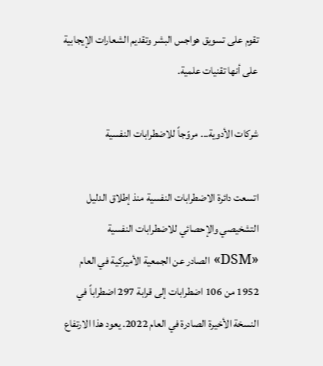تقوم على تسويق هواجس البشر وتقديم الشعارات الإيجابية على أنها تقنيات علمية.

شركات الأدوية... مروّجاً للاضطرابات النفسية

اتسعت دائرة الاضطرابات النفسية منذ إطلاق الدليل التشخيصي والإحصائي للاضطرابات النفسية «DSM» الصادر عن الجمعية الأميركية في العام 1952 من 106 اضطرابات إلى قرابة 297 اضطراباً في النسخة الأخيرة الصادرة في العام 2022. يعود هذا الارتفاع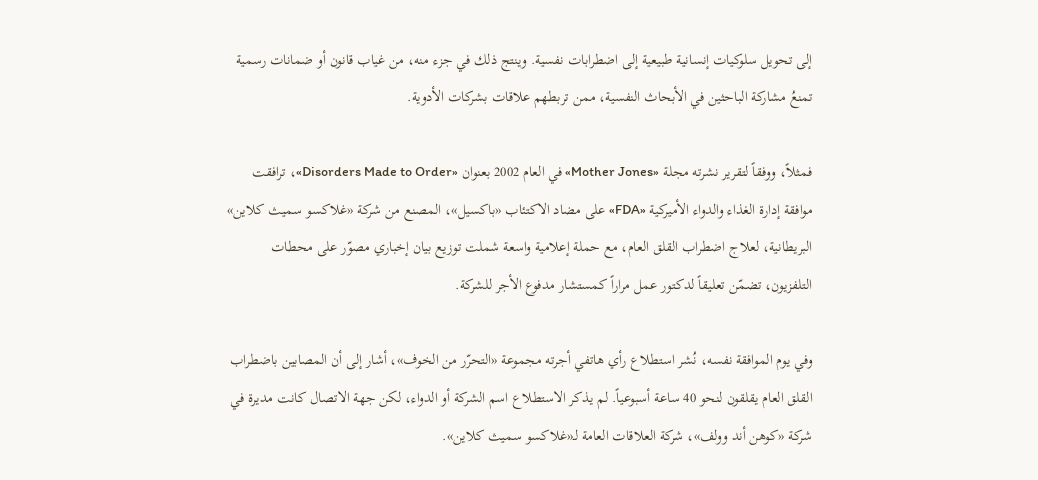إلى تحويل سلوكيات إنسانية طبيعية إلى اضطرابات نفسية. وينتج ذلك في جزء منه، من غياب قانون أو ضمانات رسمية تمنعُ مشاركة الباحثين في الأبحاث النفسية، ممن تربطهم علاقات بشركات الأدوية.

فمثلاً، ووفقاً لتقرير نشرته مجلة «Mother Jones» في العام 2002 بعنوان «Disorders Made to Order»، ترافقت موافقة إدارة الغذاء والدواء الأميركية «FDA» على مضاد الاكتئاب «باكسيل»، المصنع من شركة «غلاكسو سميث كلاين» البريطانية، لعلاج اضطراب القلق العام، مع حملة إعلامية واسعة شملت توزيع بيان إخباري مصوّر على محطات التلفزيون، تضمّن تعليقاً لدكتور عمل مراراً كمستشار مدفوع الأجر للشركة.

وفي يوم الموافقة نفسه، نُشر استطلاع رأي هاتفي أجرته مجموعة «التحرّر من الخوف»، أشار إلى أن المصابين باضطراب القلق العام يقلقون لنحو 40 ساعة أسبوعياً. لم يذكر الاستطلاع اسم الشركة أو الدواء، لكن جهة الاتصال كانت مديرة في شركة «كوهن أند وولف»، شركة العلاقات العامة لـ«غلاكسو سميث كلاين».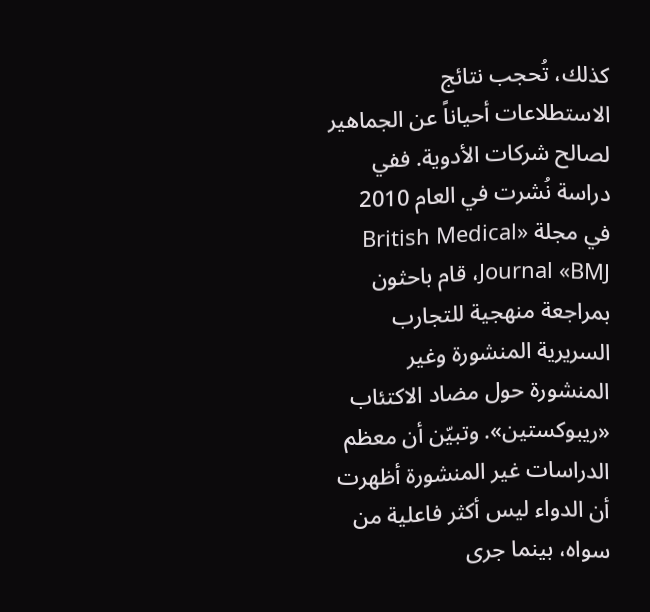كذلك، تُحجب نتائج الاستطلاعات أحياناً عن الجماهير لصالح شركات الأدوية. ففي دراسة نُشرت في العام 2010 في مجلة «British Medical Journal «BMJ، قام باحثون بمراجعة منهجية للتجارب السريرية المنشورة وغير المنشورة حول مضاد الاكتئاب «ريبوكستين». وتبيّن أن معظم الدراسات غير المنشورة أظهرت أن الدواء ليس أكثر فاعلية من سواه، بينما جرى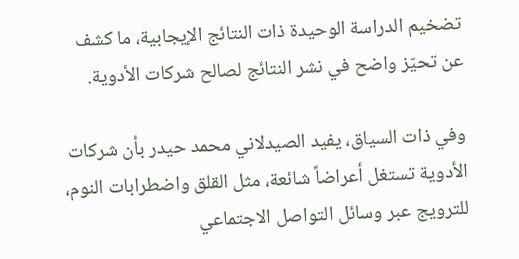تضخيم الدراسة الوحيدة ذات النتائج الإيجابية، ما كشف عن تحيّز واضح في نشر النتائج لصالح شركات الأدوية.

وفي ذات السياق، يفيد الصيدلاني محمد حيدر بأن شركات الأدوية تستغل أعراضاً شائعة، مثل القلق واضطرابات النوم، للترويج عبر وسائل التواصل الاجتماعي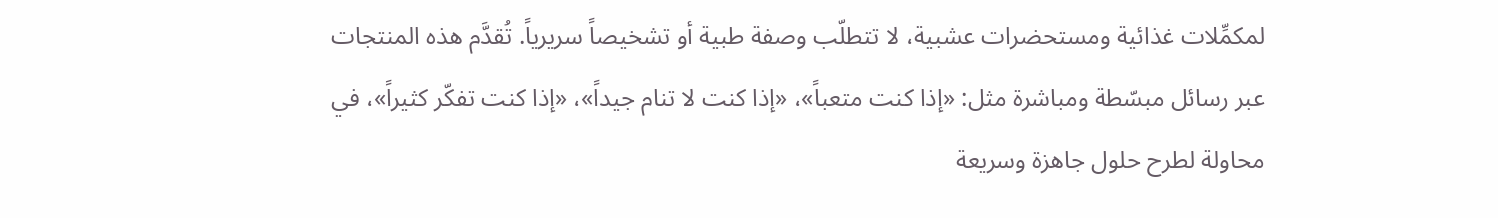لمكمِّلات غذائية ومستحضرات عشبية، لا تتطلّب وصفة طبية أو تشخيصاً سريرياً. تُقدَّم هذه المنتجات عبر رسائل مبسّطة ومباشرة مثل: «إذا كنت متعباً»، «إذا كنت لا تنام جيداً»، «إذا كنت تفكّر كثيراً»، في محاولة لطرح حلول جاهزة وسريعة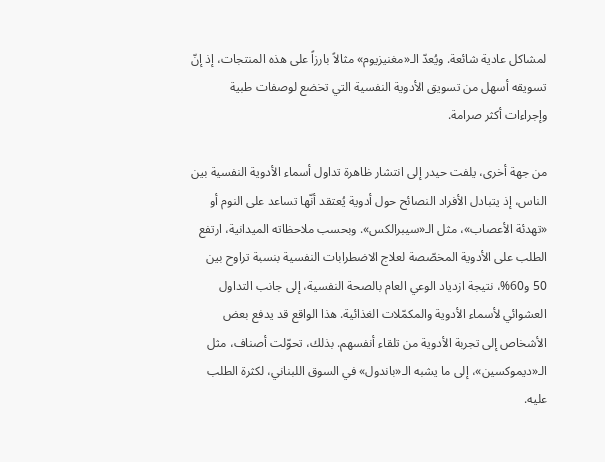لمشاكل عادية شائعة. ويُعدّ الـ«مغنيزيوم» مثالاً بارزاً على هذه المنتجات، إذ إنّ تسويقه أسهل من تسويق الأدوية النفسية التي تخضع لوصفات طبية وإجراءات أكثر صرامة.

من جهة أخرى، يلفت حيدر إلى انتشار ظاهرة تداول أسماء الأدوية النفسية بين الناس، إذ يتبادل الأفراد النصائح حول أدوية يُعتقد أنّها تساعد على النوم أو «تهدئة الأعصاب»، مثل الـ«سيبرالكس». وبحسب ملاحظاته الميدانية، ارتفع الطلب على الأدوية المخصّصة لعلاج الاضطرابات النفسية بنسبة تراوح بين 50 و60%، نتيجة ازدياد الوعي العام بالصحة النفسية، إلى جانب التداول العشوائي لأسماء الأدوية والمكمّلات الغذائية. هذا الواقع قد يدفع بعض الأشخاص إلى تجربة الأدوية من تلقاء أنفسهم. بذلك، تحوّلت أصناف، مثل الـ«ديموكسين»، إلى ما يشبه الـ«باندول» في السوق اللبناني، لكثرة الطلب عليه.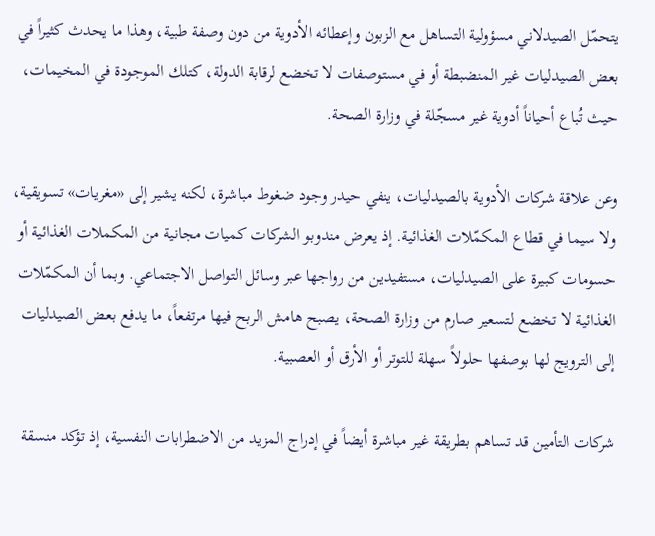يتحمّل الصيدلاني مسؤولية التساهل مع الزبون وإعطائه الأدوية من دون وصفة طبية، وهذا ما يحدث كثيراً في بعض الصيدليات غير المنضبطة أو في مستوصفات لا تخضع لرقابة الدولة، كتلك الموجودة في المخيمات، حيث تُباع أحياناً أدوية غير مسجّلة في وزارة الصحة.

وعن علاقة شركات الأدوية بالصيدليات، ينفي حيدر وجود ضغوط مباشرة، لكنه يشير إلى «مغريات» تسويقية، ولا سيما في قطاع المكمّلات الغذائية. إذ يعرض مندوبو الشركات كميات مجانية من المكملات الغذائية أو حسومات كبيرة على الصيدليات، مستفيدين من رواجها عبر وسائل التواصل الاجتماعي. وبما أن المكمّلات الغذائية لا تخضع لتسعير صارم من وزارة الصحة، يصبح هامش الربح فيها مرتفعاً، ما يدفع بعض الصيدليات إلى الترويج لها بوصفها حلولاً سهلة للتوتر أو الأرق أو العصبية.

شركات التأمين قد تساهم بطريقة غير مباشرة أيضاً في إدراج المزيد من الاضطرابات النفسية، إذ تؤكد منسقة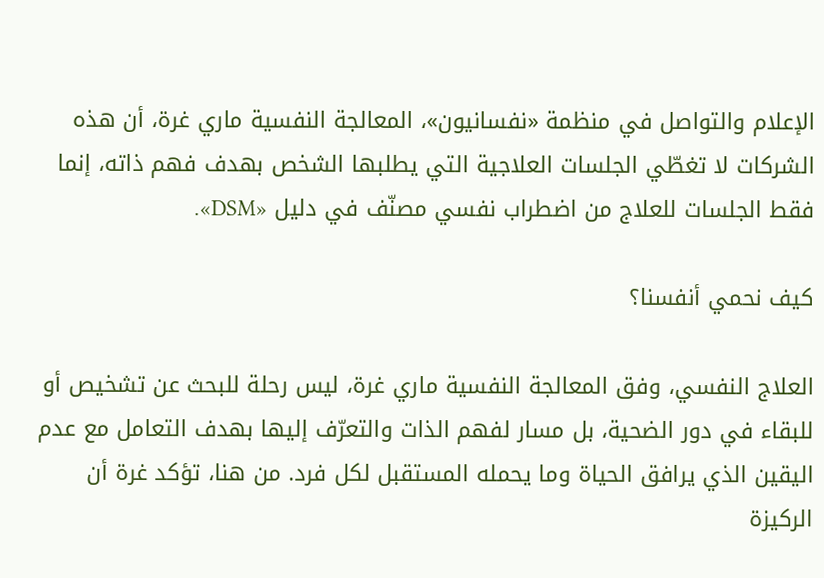الإعلام والتواصل في منظمة «نفسانيون»، المعالجة النفسية ماري غرة، أن هذه الشركات لا تغطّي الجلسات العلاجية التي يطلبها الشخص بهدف فهم ذاته، إنما فقط الجلسات للعلاج من اضطراب نفسي مصنّف في دليل «DSM».

كيف نحمي أنفسنا؟

العلاج النفسي، وفق المعالجة النفسية ماري غرة، ليس رحلة للبحث عن تشخيص أو للبقاء في دور الضحية، بل مسار لفهم الذات والتعرّف إليها بهدف التعامل مع عدم اليقين الذي يرافق الحياة وما يحمله المستقبل لكل فرد. من هنا، تؤكد غرة أن الركيزة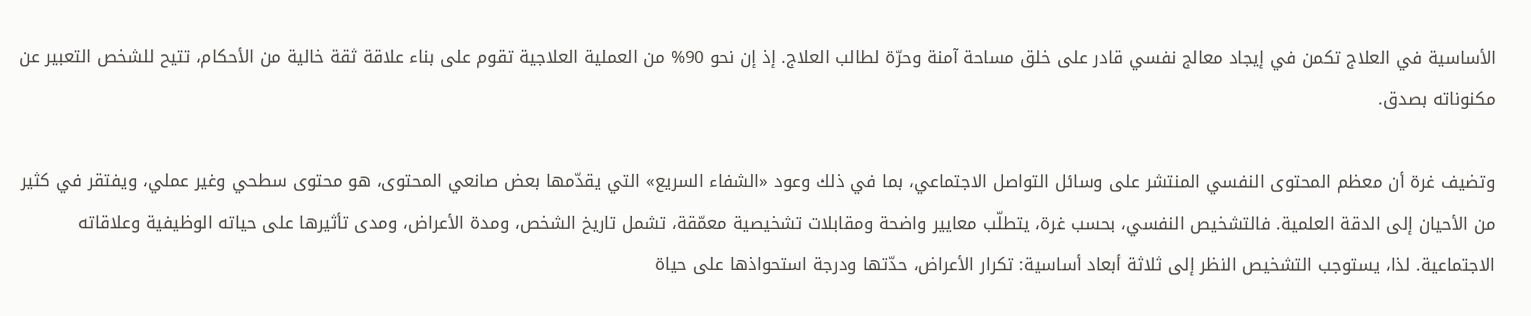الأساسية في العلاج تكمن في إيجاد معالج نفسي قادر على خلق مساحة آمنة وحرّة لطالب العلاج. إذ إن نحو 90% من العملية العلاجية تقوم على بناء علاقة ثقة خالية من الأحكام، تتيح للشخص التعبير عن مكنوناته بصدق.

وتضيف غرة أن معظم المحتوى النفسي المنتشر على وسائل التواصل الاجتماعي، بما في ذلك وعود «الشفاء السريع» التي يقدّمها بعض صانعي المحتوى، هو محتوى سطحي وغير عملي، ويفتقر في كثير من الأحيان إلى الدقة العلمية. فالتشخيص النفسي، بحسب غرة، يتطلّب معايير واضحة ومقابلات تشخيصية معمّقة، تشمل تاريخ الشخص، ومدة الأعراض، ومدى تأثيرها على حياته الوظيفية وعلاقاته الاجتماعية. لذا، يستوجب التشخيص النظر إلى ثلاثة أبعاد أساسية: تكرار الأعراض، حدّتها ودرجة استحواذها على حياة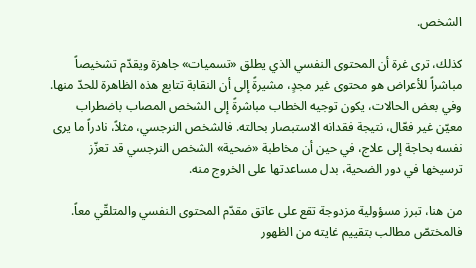الشخص.

كذلك، ترى غرة أن المحتوى النفسي الذي يطلق «تسميات» جاهزة ويقدّم تشخيصاً مباشراً للأعراض هو محتوى غير مجدٍ، مشيرةً إلى أن النقابة تتابع هذه الظاهرة للحدّ منها. وفي بعض الحالات، يكون توجيه الخطاب مباشرةً إلى الشخص المصاب باضطراب معيّن غير فعّال، نتيجة فقدانه الاستبصار بحالته. فالشخص النرجسي، مثلاً، نادراً ما يرى نفسه بحاجة إلى علاج، في حين أن مخاطبة «ضحية» الشخص النرجسي قد تعزّز ترسيخها في دور الضحية، بدل مساعدتها على الخروج منه.

من هنا، تبرز مسؤولية مزدوجة تقع على عاتق مقدّم المحتوى النفسي والمتلقّي معاً. فالمختصّ مطالب بتقييم غايته من الظهور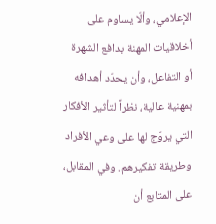الإعلامي، وألّا يساوم على أخلاقيات المهنة بدافع الشهرة أو التفاعل، وأن يحدّد أهدافه بمهنية عالية، نظراً لتأثير الأفكار التي يروّج لها على وعي الأفراد وطريقة تفكيرهم. وفي المقابل، على المتابع أن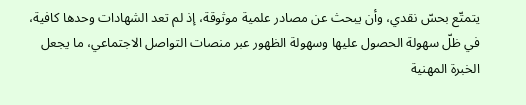يتمتّع بحسّ نقدي، وأن يبحث عن مصادر علمية موثوقة، إذ لم تعد الشهادات وحدها كافية، في ظلّ سهولة الحصول عليها وسهولة الظهور عبر منصات التواصل الاجتماعي، ما يجعل الخبرة المهنية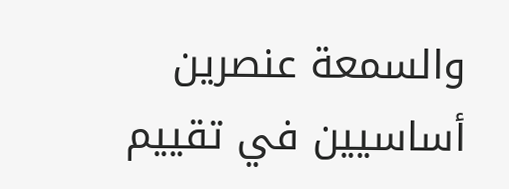والسمعة عنصرين أساسيين في تقييم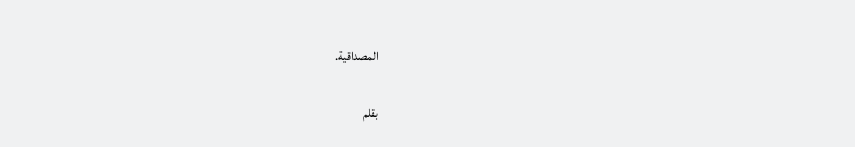المصداقية.

بقلم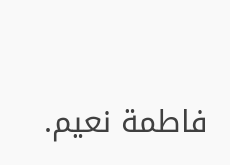فاطمة نعيم.